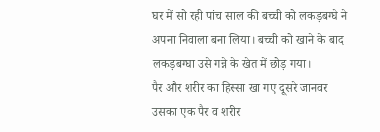घर में सो रही पांच साल की बच्ची को लकड़बग्घे ने अपना निवाला बना लिया। बच्ची को खाने के बाद लकड़बग्घा उसे गन्ने के खेत में छोड़ गया।
पैर और शरीर का हिस्सा खा गए दूसरे जानवर
उसका एक पैर व शरीर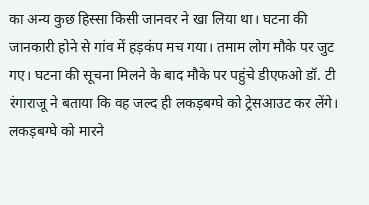का अन्य कुछ हिस्सा किसी जानवर ने खा लिया था। घटना की जानकारी होने से गांव में हड़कंप मच गया। तमाम लोग मौके पर जुट गए। घटना की सूचना मिलने के बाद मौके पर पहुंचे डीएफओ डॉ. टी रंगाराजू ने बताया कि वह जल्द ही लकड़बग्घे को ट्रेसआउट कर लेंगे।
लकड़बग्घे को मारने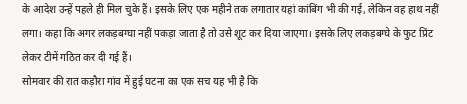के आदेश उन्हें पहले ही मिल चुके हैं। इसके लिए एक महीने तक लगातार यहां कांबिंग भी की गई, लेकिन वह हाथ नहीं लगा। कहा कि अगर लकड़बग्घा नहीं पकड़ा जाता है तो उसे शूट कर दिया जाएगा। इसके लिए लकड़बग्घे के फुट प्रिंट लेकर टीमें गठित कर दी गई हैं।
सोमवार की रात कड़ौरा गांव में हुई घटना का एक सच यह भी है कि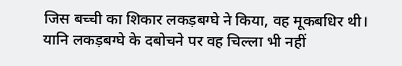जिस बच्ची का शिकार लकड़बग्घे ने किया, वह मूकबधिर थी। यानि लकड़बग्घे के दबोचने पर वह चिल्ला भी नहीं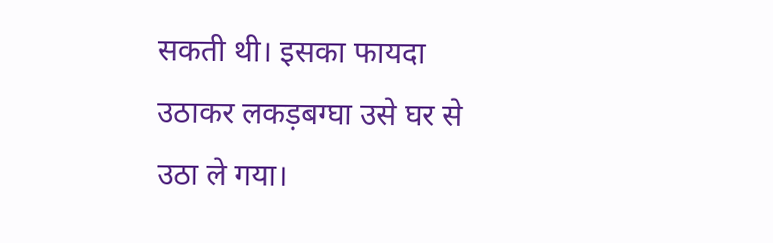सकती थी। इसका फायदा उठाकर लकड़बग्घा उसे घर से उठा ले गया।